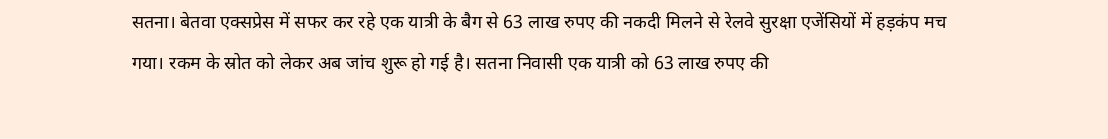सतना। बेतवा एक्सप्रेस में सफर कर रहे एक यात्री के बैग से 63 लाख रुपए की नकदी मिलने से रेलवे सुरक्षा एजेंसियों में हड़कंप मच गया। रकम के स्रोत को लेकर अब जांच शुरू हो गई है। सतना निवासी एक यात्री को 63 लाख रुपए की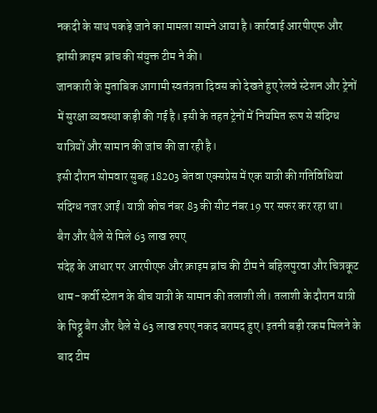नकदी के साथ पकड़े जाने का मामला सामने आया है। कार्रवाई आरपीएफ और झांसी क्राइम ब्रांच की संयुक्त टीम ने की।
जानकारी के मुताबिक आगामी स्वतंत्रता दिवस को देखते हुए रेलवे स्टेशन और ट्रेनों में सुरक्षा व्यवस्था कड़ी की गई है। इसी के तहत ट्रेनों में नियमित रूप से संदिग्ध यात्रियों और सामान की जांच की जा रही है।
इसी दौरान सोमवार सुबह 18203 बेतवा एक्सप्रेस में एक यात्री की गतिविधियां संदिग्ध नजर आईं। यात्री कोच नंबर 83 की सीट नंबर 19 पर सफर कर रहा था।
बैग और थैले से मिले 63 लाख रुपए
संदेह के आधार पर आरपीएफ और क्राइम ब्रांच की टीम ने बहिलपुरवा और चित्रकूट धाम-कर्वी स्टेशन के बीच यात्री के सामान की तलाशी ली। तलाशी के दौरान यात्री के पिट्ठू बैग और थैले से 63 लाख रुपए नकद बरामद हुए। इतनी बड़ी रकम मिलने के बाद टीम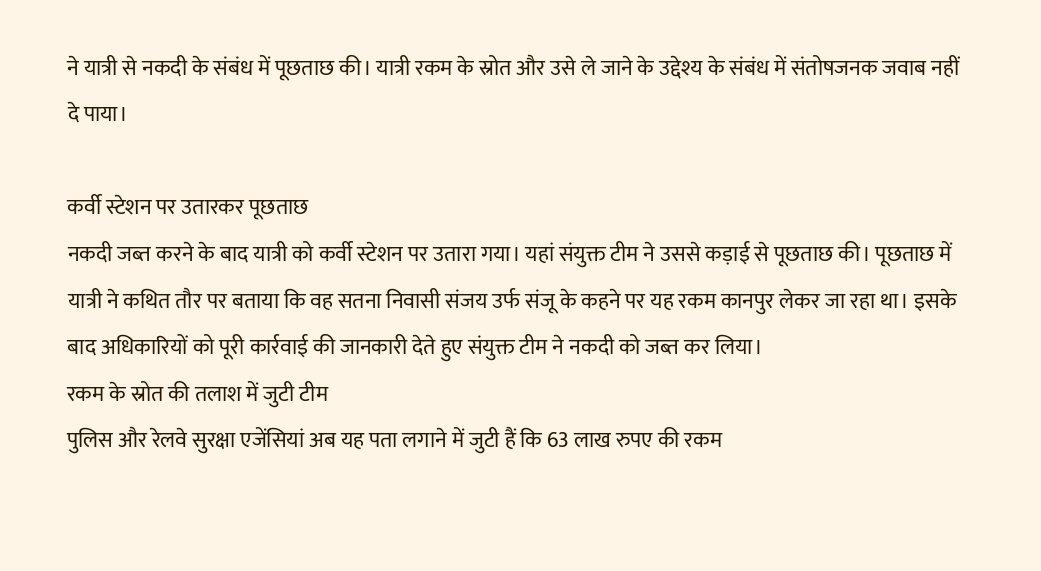ने यात्री से नकदी के संबंध में पूछताछ की। यात्री रकम के स्रोत और उसे ले जाने के उद्देश्य के संबंध में संतोषजनक जवाब नहीं दे पाया।

कर्वी स्टेशन पर उतारकर पूछताछ
नकदी जब्त करने के बाद यात्री को कर्वी स्टेशन पर उतारा गया। यहां संयुक्त टीम ने उससे कड़ाई से पूछताछ की। पूछताछ में यात्री ने कथित तौर पर बताया कि वह सतना निवासी संजय उर्फ संजू के कहने पर यह रकम कानपुर लेकर जा रहा था। इसके बाद अधिकारियों को पूरी कार्रवाई की जानकारी देते हुए संयुक्त टीम ने नकदी को जब्त कर लिया।
रकम के स्रोत की तलाश में जुटी टीम
पुलिस और रेलवे सुरक्षा एजेंसियां अब यह पता लगाने में जुटी हैं कि 63 लाख रुपए की रकम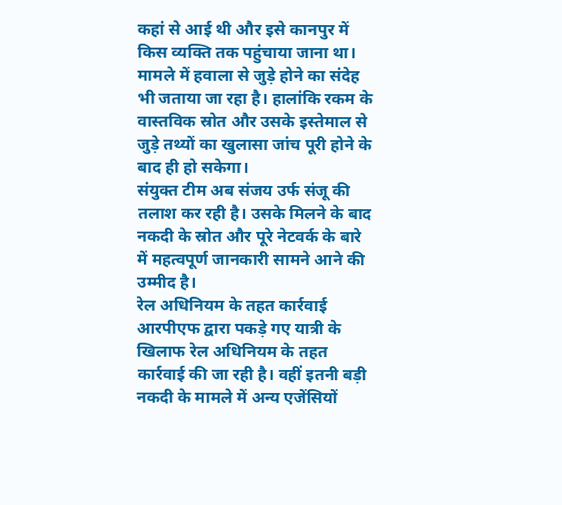कहां से आई थी और इसे कानपुर में किस व्यक्ति तक पहुंचाया जाना था। मामले में हवाला से जुड़े होने का संदेह भी जताया जा रहा है। हालांकि रकम के वास्तविक स्रोत और उसके इस्तेमाल से जुड़े तथ्यों का खुलासा जांच पूरी होने के बाद ही हो सकेगा।
संयुक्त टीम अब संजय उर्फ संजू की तलाश कर रही है। उसके मिलने के बाद नकदी के स्रोत और पूरे नेटवर्क के बारे में महत्वपूर्ण जानकारी सामने आने की उम्मीद है।
रेल अधिनियम के तहत कार्रवाई
आरपीएफ द्वारा पकड़े गए यात्री के खिलाफ रेल अधिनियम के तहत कार्रवाई की जा रही है। वहीं इतनी बड़ी नकदी के मामले में अन्य एजेंसियों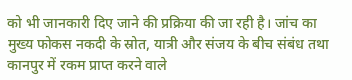को भी जानकारी दिए जाने की प्रक्रिया की जा रही है। जांच का मुख्य फोकस नकदी के स्रोत, यात्री और संजय के बीच संबंध तथा कानपुर में रकम प्राप्त करने वाले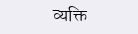व्यक्ति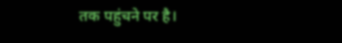तक पहुंचने पर है।